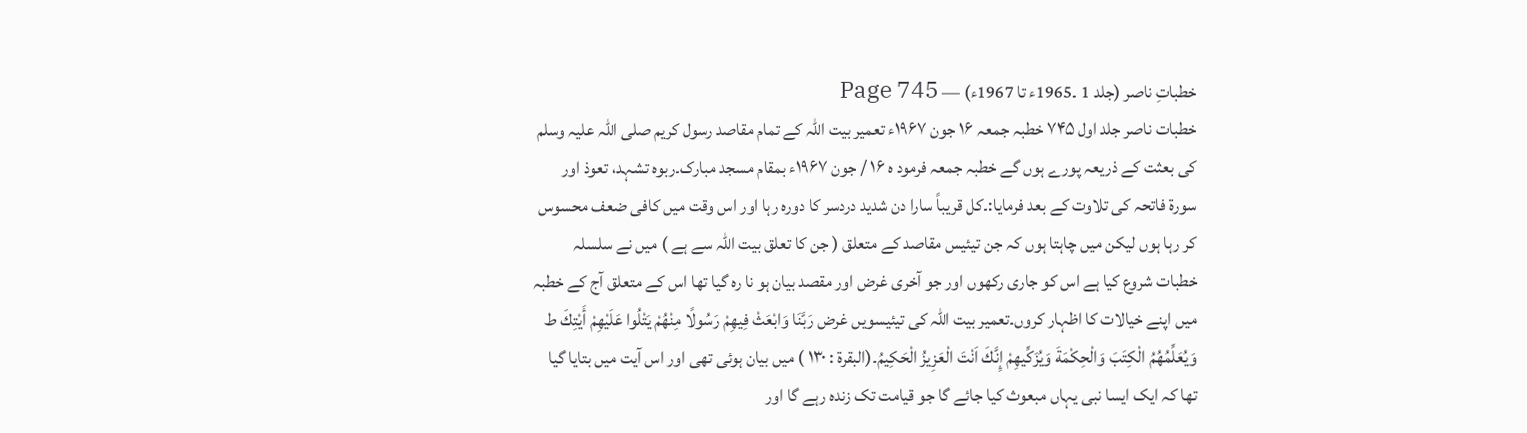خطباتِ ناصر (جلد 1 ۔1965ء تا 1967ء) — Page 745
خطبات ناصر جلد اول ۷۴۵ خطبہ جمعہ ۱۶ جون ۱۹۶۷ء تعمیر بیت اللہ کے تمام مقاصد رسول کریم صلی اللہ علیہ وسلم کی بعثت کے ذریعہ پورے ہوں گے خطبہ جمعہ فرمود ه ۱۶ / جون ۱۹۶۷ء بمقام مسجد مبارک۔ربوہ تشہد، تعوذ اور سورۃ فاتحہ کی تلاوت کے بعد فرمایا:۔کل قریباً سارا دن شدید دردسر کا دورہ رہا اور اس وقت میں کافی ضعف محسوس کر رہا ہوں لیکن میں چاہتا ہوں کہ جن تیئیس مقاصد کے متعلق ( جن کا تعلق بیت اللہ سے ہے ) میں نے سلسلہ خطبات شروع کیا ہے اس کو جاری رکھوں اور جو آخری غرض اور مقصد بیان ہو نا رہ گیا تھا اس کے متعلق آج کے خطبہ میں اپنے خیالات کا اظہار کروں۔تعمیر بیت اللہ کی تیئیسویں غرض رَبَّنَا وَابْعَثْ فِيهِمْ رَسُولًا مِنْهُمْ يَتْلُوا عَلَيْهِمْ أَيْتِكَ ط وَيُعَلِّمُهُمُ الْكِتَبَ وَالْحِكْمَةَ وَيُزَكِّيهِمْ إِنَّكَ اَنْتَ الْعَزِيزُ الْحَكِيمُ۔(البقرة : ۱۳۰ ) میں بیان ہوئی تھی اور اس آیت میں بتایا گیا تھا کہ ایک ایسا نبی یہاں مبعوث کیا جائے گا جو قیامت تک زندہ رہے گا اور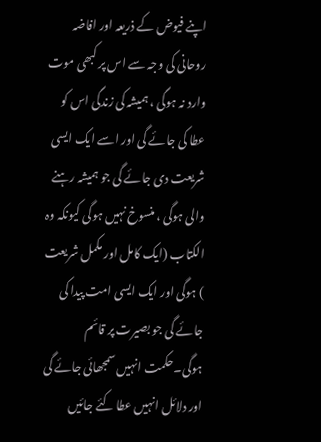اپنے فیوض کے ذریعہ اور افاضہ روحانی کی وجہ سے اس پر کبھی موت وارد نہ ہوگی ، ہمیشہ کی زندگی اس کو عطا کی جائے گی اور اسے ایک ایسی شریعت دی جائے گی جو ہمیشہ رہنے والی ہوگی ، منسوخ نہیں ہوگی کیونکہ وہ الکتاب (ایک کامل اور مکمل شریعت ) ہوگی اور ایک ایسی امت پیدا کی جائے گی جو بصیرت پر قائم ہوگی۔حکمت انہیں سمجھائی جائے گی اور دلائل انہیں عطا کئے جائیں